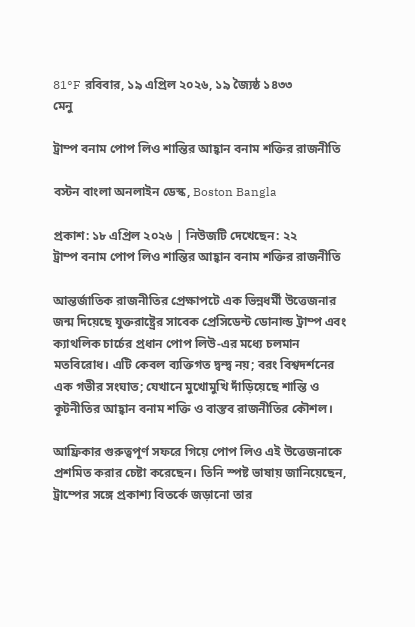81°F রবিবার, ১৯ এপ্রিল ২০২৬, ১৯ জ্যৈষ্ঠ ১৪৩৩
মেনু

ট্রাম্প বনাম পোপ লিও শান্তির আহ্বান বনাম শক্তির রাজনীতি

বস্টন বাংলা অনলাইন ডেস্ক, Boston Bangla

প্রকাশ: ১৮ এপ্রিল ২০২৬ | নিউজটি দেখেছেন: ২২
ট্রাম্প বনাম পোপ লিও শান্তির আহ্বান বনাম শক্তির রাজনীতি

আন্তর্জাতিক রাজনীতির প্রেক্ষাপটে এক ভিন্নধর্মী উত্তেজনার জন্ম দিয়েছে যুক্তরাষ্ট্রের সাবেক প্রেসিডেন্ট ডোনাল্ড ট্রাম্প এবং ক্যাথলিক চার্চের প্রধান পোপ লিউ-এর মধ্যে চলমান মতবিরোধ। এটি কেবল ব্যক্তিগত দ্বন্দ্ব নয়; বরং বিশ্বদর্শনের এক গভীর সংঘাত; যেখানে মুখোমুখি দাঁড়িয়েছে শান্তি ও কূটনীতির আহ্বান বনাম শক্তি ও বাস্তব রাজনীতির কৌশল।

আফ্রিকার গুরুত্বপূর্ণ সফরে গিয়ে পোপ লিও এই উত্তেজনাকে প্রশমিত করার চেষ্টা করেছেন। তিনি স্পষ্ট ভাষায় জানিয়েছেন, ট্রাম্পের সঙ্গে প্রকাশ্য বিতর্কে জড়ানো তার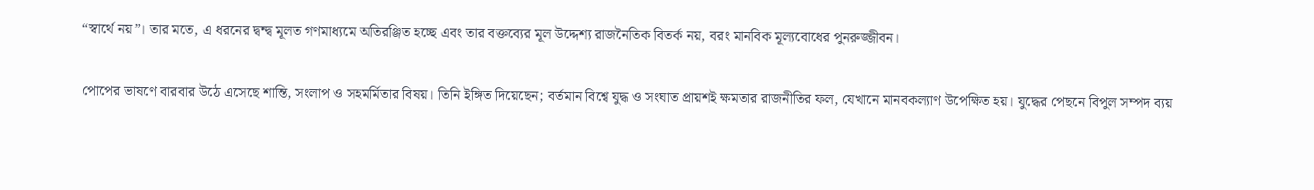“স্বার্থে নয়”। তার মতে, এ ধরনের দ্বন্দ্ব মূলত গণমাধ্যমে অতিরঞ্জিত হচ্ছে এবং তার বক্তব্যের মূল উদ্দেশ্য রাজনৈতিক বিতর্ক নয়, বরং মানবিক মূল্যবোধের পুনরুজ্জীবন।

পোপের ভাষণে বারবার উঠে এসেছে শান্তি, সংলাপ ও সহমর্মিতার বিষয়। তিনি ইঙ্গিত দিয়েছেন; বর্তমান বিশ্বে যুদ্ধ ও সংঘাত প্রায়শই ক্ষমতার রাজনীতির ফল, যেখানে মানবকল্যাণ উপেক্ষিত হয়। যুদ্ধের পেছনে বিপুল সম্পদ ব্যয়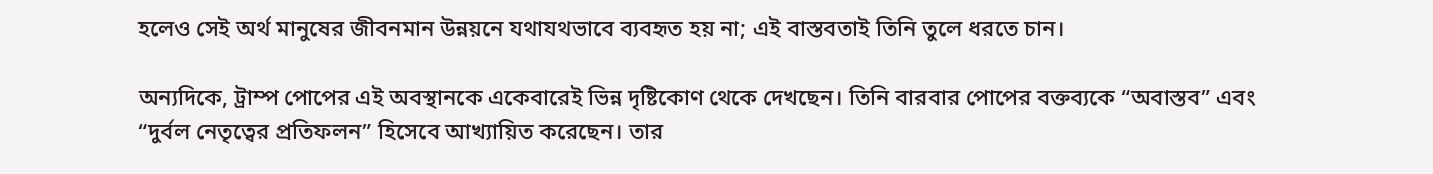হলেও সেই অর্থ মানুষের জীবনমান উন্নয়নে যথাযথভাবে ব্যবহৃত হয় না; এই বাস্তবতাই তিনি তুলে ধরতে চান।

অন্যদিকে, ট্রাম্প পোপের এই অবস্থানকে একেবারেই ভিন্ন দৃষ্টিকোণ থেকে দেখছেন। তিনি বারবার পোপের বক্তব্যকে “অবাস্তব” এবং “দুর্বল নেতৃত্বের প্রতিফলন” হিসেবে আখ্যায়িত করেছেন। তার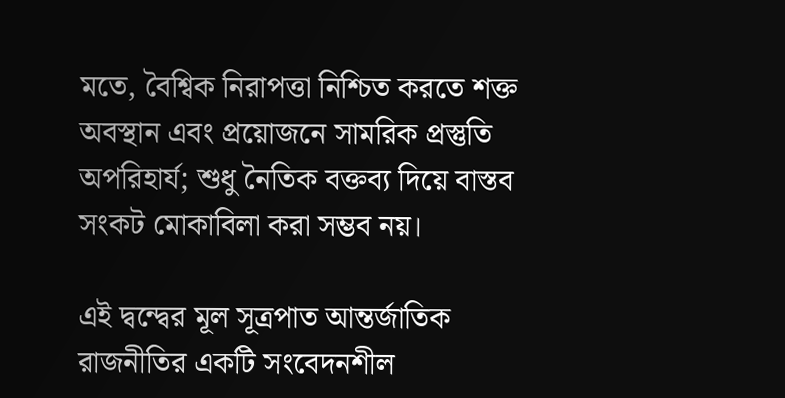মতে, বৈশ্বিক নিরাপত্তা নিশ্চিত করতে শক্ত অবস্থান এবং প্রয়োজনে সামরিক প্রস্তুতি অপরিহার্য; শুধু নৈতিক বক্তব্য দিয়ে বাস্তব সংকট মোকাবিলা করা সম্ভব নয়।

এই দ্বন্দ্বের মূল সূত্রপাত আন্তর্জাতিক রাজনীতির একটি সংবেদনশীল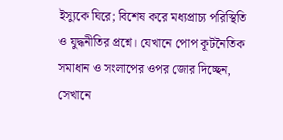ইস্যুকে ঘিরে; বিশেষ করে মধ্যপ্রাচ্য পরিস্থিতি ও যুদ্ধনীতির প্রশ্নে। যেখানে পোপ কূটনৈতিক সমাধান ও সংলাপের ওপর জোর দিচ্ছেন, সেখানে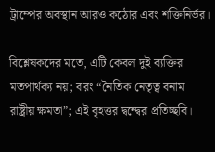ট্রাম্পের অবস্থান আরও কঠোর এবং শক্তিনির্ভর।

বিশ্লেষকদের মতে, এটি কেবল দুই ব্যক্তির মতপার্থক্য নয়; বরং “নৈতিক নেতৃত্ব বনাম রাষ্ট্রীয় ক্ষমতা”; এই বৃহত্তর দ্বন্দ্বের প্রতিচ্ছবি।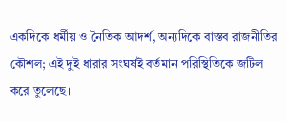একদিকে ধর্মীয় ও নৈতিক আদর্শ, অন্যদিকে বাস্তব রাজনীতির কৌশল; এই দুই ধারার সংঘর্ষই বর্তমান পরিস্থিতিকে জটিল করে তুলেছে।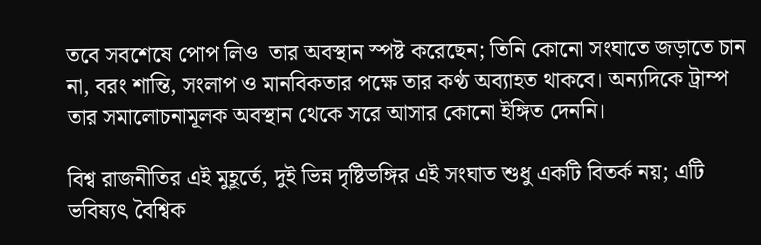তবে সবশেষে পোপ লিও  তার অবস্থান স্পষ্ট করেছেন; তিনি কোনো সংঘাতে জড়াতে চান না, বরং শান্তি, সংলাপ ও মানবিকতার পক্ষে তার কণ্ঠ অব্যাহত থাকবে। অন্যদিকে ট্রাম্প তার সমালোচনামূলক অবস্থান থেকে সরে আসার কোনো ইঙ্গিত দেননি।

বিশ্ব রাজনীতির এই মুহূর্তে, দুই ভিন্ন দৃষ্টিভঙ্গির এই সংঘাত শুধু একটি বিতর্ক নয়; এটি ভবিষ্যৎ বৈশ্বিক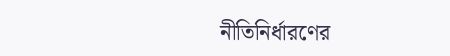নীতিনির্ধারণের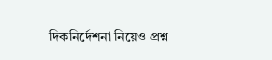দিকনির্দেশনা নিয়েও প্রশ্ন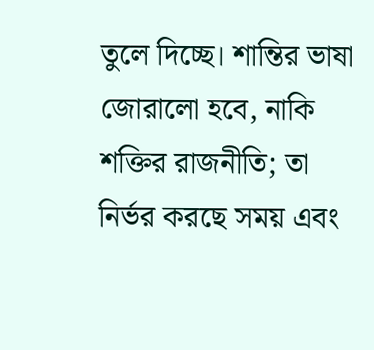তুলে দিচ্ছে। শান্তির ভাষা জোরালো হবে, নাকি শক্তির রাজনীতি; তা নির্ভর করছে সময় এবং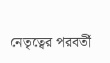নেতৃত্বের পরবর্তী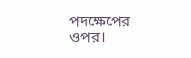পদক্ষেপের ওপর।